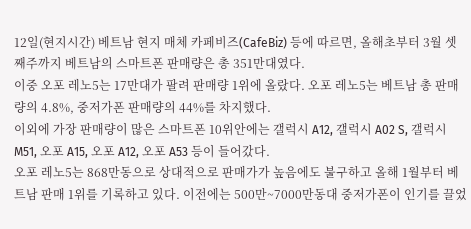12일(현지시간) 베트남 현지 매체 카페비즈(CafeBiz) 등에 따르면, 올해초부터 3월 셋째주까지 베트남의 스마트폰 판매량은 총 351만대였다.
이중 오포 레노5는 17만대가 팔려 판매량 1위에 올랐다. 오포 레노5는 베트남 총 판매량의 4.8%, 중저가폰 판매량의 44%를 차지했다.
이외에 가장 판매량이 많은 스마트폰 10위안에는 갤럭시 A12, 갤럭시 A02 S, 갤럭시 M51, 오포 A15, 오포 A12, 오포 A53 등이 들어갔다.
오포 레노5는 868만동으로 상대적으로 판매가가 높음에도 불구하고 올해 1월부터 베트남 판매 1위를 기록하고 있다. 이전에는 500만~7000만동대 중저가폰이 인기를 끌었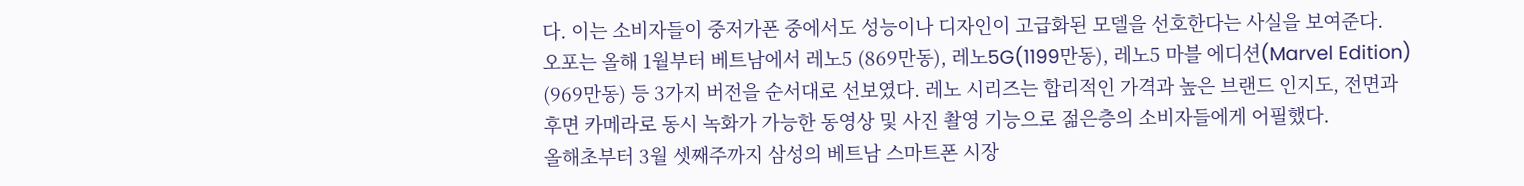다. 이는 소비자들이 중저가폰 중에서도 성능이나 디자인이 고급화된 모델을 선호한다는 사실을 보여준다.
오포는 올해 1월부터 베트남에서 레노5 (869만동), 레노5G(1199만동), 레노5 마블 에디션(Marvel Edition) (969만동) 등 3가지 버전을 순서대로 선보였다. 레노 시리즈는 합리적인 가격과 높은 브랜드 인지도, 전면과 후면 카메라로 동시 녹화가 가능한 동영상 및 사진 촬영 기능으로 젊은층의 소비자들에게 어필했다.
올해초부터 3월 셋째주까지 삼성의 베트남 스마트폰 시장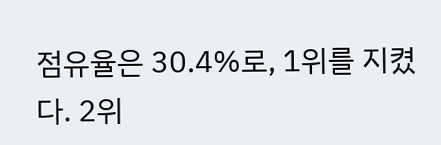점유율은 30.4%로, 1위를 지켰다. 2위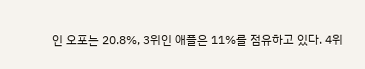인 오포는 20.8%, 3위인 애플은 11%를 점유하고 있다. 4위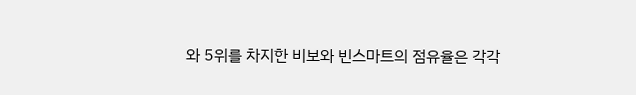와 5위를 차지한 비보와 빈스마트의 점유율은 각각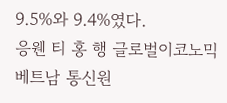9.5%와 9.4%였다.
응웬 티 홍 행 글로벌이코노믹 베트남 통신원